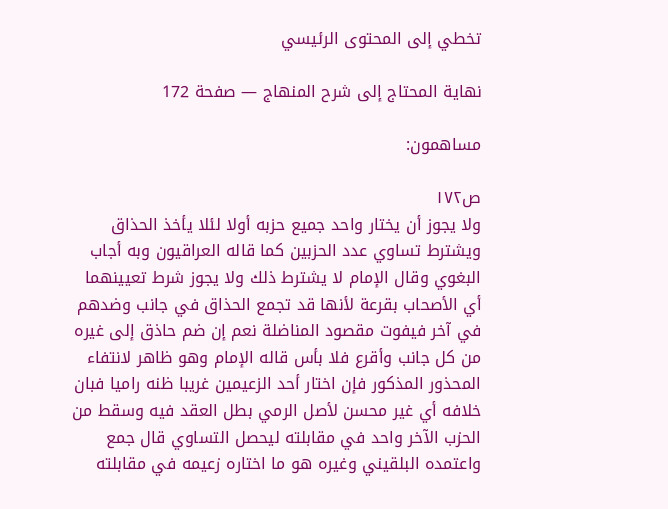تخطي إلى المحتوى الرئيسي

نهاية المحتاج إلى شرح المنهاج — صفحة 172

مساهمون:

ص١٧٢
ولا يجوز أن يختار واحد جميع حزبه أولا لئلا يأخذ الحذاق ويشترط تساوي عدد الحزبين كما قاله العراقيون وبه أجاب البغوي وقال الإمام لا يشترط ذلك ولا يجوز شرط تعيينهما أي الأصحاب بقرعة لأنها قد تجمع الحذاق في جانب وضدهم في آخر فيفوت مقصود المناضلة نعم إن ضم حاذق إلى غيره من كل جانب وأقرع فلا بأس قاله الإمام وهو ظاهر لانتفاء المحذور المذكور فإن اختار أحد الزعيمين غريبا ظنه راميا فبان خلافه أي غير محسن لأصل الرمي بطل العقد فيه وسقط من الحزب الآخر واحد في مقابلته ليحصل التساوي قال جمع واعتمده البلقيني وغيره هو ما اختاره زعيمه في مقابلته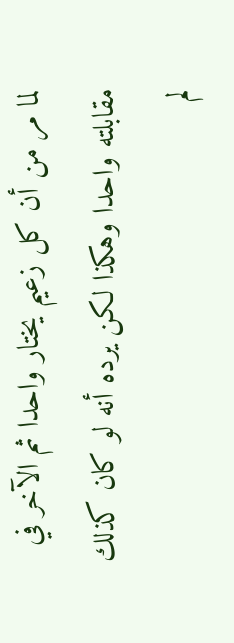لما مر من أن كل زعيم يختار واحدا ثم الآخر في مقابلته واحدا وهكذا لكن يرده أنه لو كان كذلك لم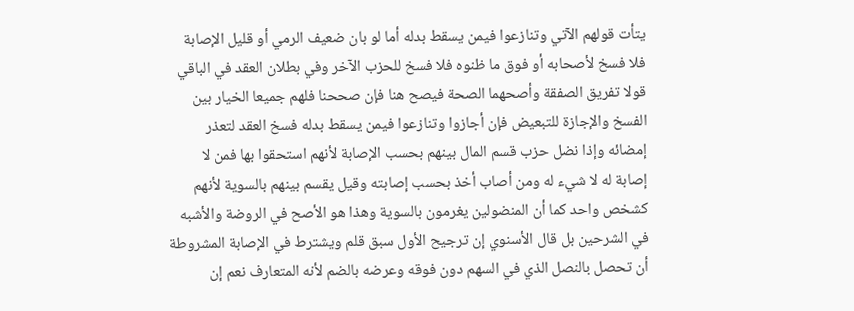يتأت قولهم الآتي وتنازعوا فيمن يسقط بدله أما لو بان ضعيف الرمي أو قليل الإصابة فلا فسخ لأصحابه أو فوق ما ظنوه فلا فسخ للحزب الآخر وفي بطلان العقد في الباقي قولا تفريق الصفقة وأصحهما الصحة فيصح هنا فإن صححنا فلهم جميعا الخيار بين الفسخ والإجازة للتبعيض فإن أجازوا وتنازعوا فيمن يسقط بدله فسخ العقد لتعذر إمضائه وإذا نضل حزب قسم المال بينهم بحسب الإصابة لأنهم استحقوا بها فمن لا إصابة له لا شيء له ومن أصاب أخذ بحسب إصابته وقيل يقسم بينهم بالسوية لأنهم كشخص واحد كما أن المنضولين يغرمون بالسوية وهذا هو الأصح في الروضة والأشبه في الشرحين بل قال الأسنوي إن ترجيح الأول سبق قلم ويشترط في الإصابة المشروطة أن تحصل بالنصل الذي في السهم دون فوقه وعرضه بالضم لأنه المتعارف نعم إن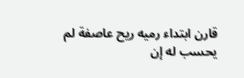قارن ابتداء رميه ريح عاصفة لم يحسب له إن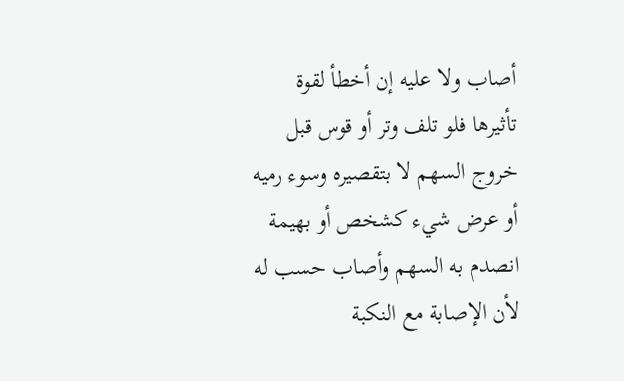أصاب ولا عليه إن أخطأ لقوة تأثيرها فلو تلف وتر أو قوس قبل خروج السهم لا بتقصيره وسوء رميه أو عرض شيء كشخص أو بهيمة انصدم به السهم وأصاب حسب له لأن الإصابة مع النكبة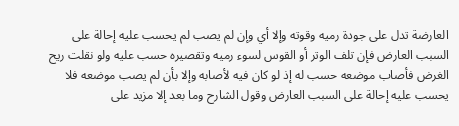العارضة تدل على جودة رميه وقوته وإلا أي وإن لم يصب لم يحسب عليه إحالة على السبب العارض فإن تلف الوتر أو القوس لسوء رميه وتقصيره حسب عليه ولو نقلت ريح الغرض فأصاب موضعه حسب له إذ لو كان فيه لأصابه وإلا بأن لم يصب موضعه فلا يحسب عليه إحالة على السبب العارض وقول الشارح وما بعد إلا مزيد على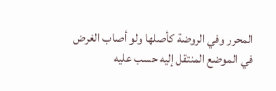المحرر وفي الروضة كأصلها ولو أصاب الغرض في الموضع المنتقل إليه حسب عليه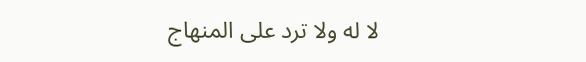لا له ولا ترد على المنهاج